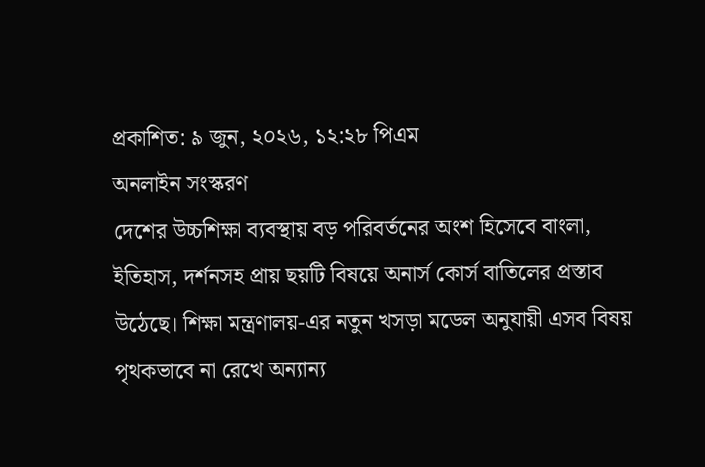প্রকাশিত: ৯ জুন, ২০২৬, ১২:২৮ পিএম
অনলাইন সংস্করণ
দেশের উচ্চশিক্ষা ব্যবস্থায় বড় পরিবর্তনের অংশ হিসেবে বাংলা, ইতিহাস, দর্শনসহ প্রায় ছয়টি বিষয়ে অনার্স কোর্স বাতিলের প্রস্তাব উঠেছে। শিক্ষা মন্ত্রণালয়-এর নতুন খসড়া মডেল অনুযায়ী এসব বিষয় পৃথকভাবে না রেখে অন্যান্য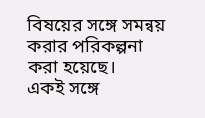বিষয়ের সঙ্গে সমন্বয় করার পরিকল্পনা করা হয়েছে।
একই সঙ্গে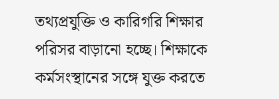তথ্যপ্রযুক্তি ও কারিগরি শিক্ষার পরিসর বাড়ানো হচ্ছে। শিক্ষাকে কর্মসংস্থানের সঙ্গে যুক্ত করতে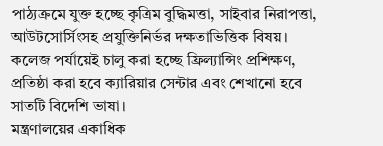পাঠ্যক্রমে যুক্ত হচ্ছে কৃত্রিম বুদ্ধিমত্তা, সাইবার নিরাপত্তা, আউটসোর্সিংসহ প্রযুক্তিনির্ভর দক্ষতাভিত্তিক বিষয়। কলেজ পর্যায়েই চালু করা হচ্ছে ফ্রিল্যান্সিং প্রশিক্ষণ, প্রতিষ্ঠা করা হবে ক্যারিয়ার সেন্টার এবং শেখানো হবে সাতটি বিদেশি ভাষা।
মন্ত্রণালয়ের একাধিক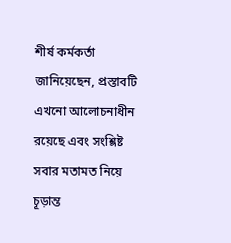শীর্ষ কর্মকর্তা জানিয়েছেন, প্রস্তাবটি এখনো আলোচনাধীন রয়েছে এবং সংশ্লিষ্ট সবার মতামত নিয়ে চূড়ান্ত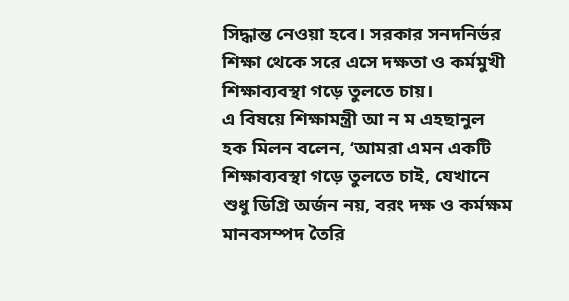সিদ্ধান্ত নেওয়া হবে। সরকার সনদনির্ভর শিক্ষা থেকে সরে এসে দক্ষতা ও কর্মমুখী শিক্ষাব্যবস্থা গড়ে তুলতে চায়।
এ বিষয়ে শিক্ষামন্ত্রী আ ন ম এহছানুল হক মিলন বলেন, ‘আমরা এমন একটি শিক্ষাব্যবস্থা গড়ে তুলতে চাই, যেখানে শুধু ডিগ্রি অর্জন নয়, বরং দক্ষ ও কর্মক্ষম মানবসম্পদ তৈরি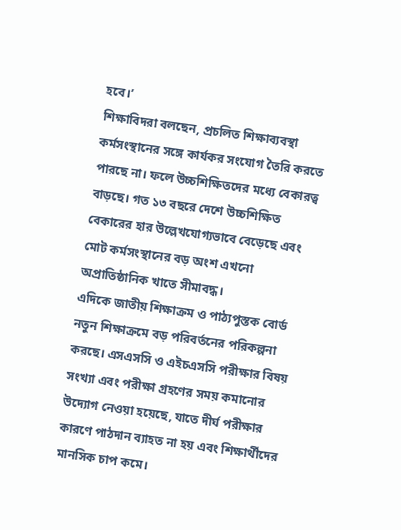হবে।’
শিক্ষাবিদরা বলছেন, প্রচলিত শিক্ষাব্যবস্থা কর্মসংস্থানের সঙ্গে কার্যকর সংযোগ তৈরি করতে পারছে না। ফলে উচ্চশিক্ষিতদের মধ্যে বেকারত্ব বাড়ছে। গত ১৩ বছরে দেশে উচ্চশিক্ষিত বেকারের হার উল্লেখযোগ্যভাবে বেড়েছে এবং মোট কর্মসংস্থানের বড় অংশ এখনো অপ্রাতিষ্ঠানিক খাতে সীমাবদ্ধ।
এদিকে জাতীয় শিক্ষাক্রম ও পাঠ্যপুস্তক বোর্ড নতুন শিক্ষাক্রমে বড় পরিবর্তনের পরিকল্পনা করছে। এসএসসি ও এইচএসসি পরীক্ষার বিষয় সংখ্যা এবং পরীক্ষা গ্রহণের সময় কমানোর উদ্যোগ নেওয়া হয়েছে, যাতে দীর্ঘ পরীক্ষার কারণে পাঠদান ব্যাহত না হয় এবং শিক্ষার্থীদের মানসিক চাপ কমে।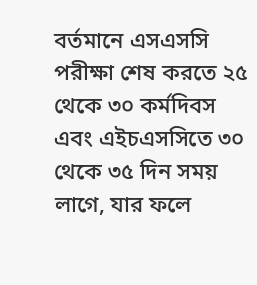বর্তমানে এসএসসি পরীক্ষা শেষ করতে ২৫ থেকে ৩০ কর্মদিবস এবং এইচএসসিতে ৩০ থেকে ৩৫ দিন সময় লাগে, যার ফলে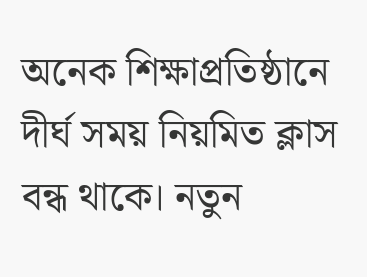অনেক শিক্ষাপ্রতিষ্ঠানে দীর্ঘ সময় নিয়মিত ক্লাস বন্ধ থাকে। নতুন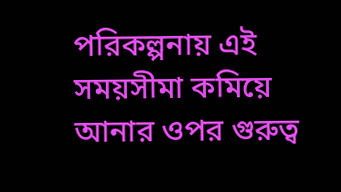পরিকল্পনায় এই সময়সীমা কমিয়ে আনার ওপর গুরুত্ব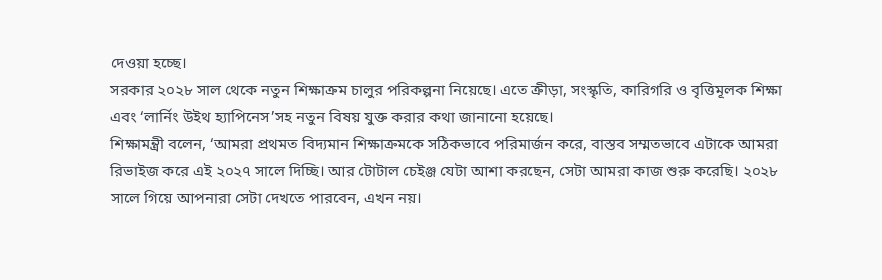দেওয়া হচ্ছে।
সরকার ২০২৮ সাল থেকে নতুন শিক্ষাক্রম চালুর পরিকল্পনা নিয়েছে। এতে ক্রীড়া, সংস্কৃতি, কারিগরি ও বৃত্তিমূলক শিক্ষা এবং ‘লার্নিং উইথ হ্যাপিনেস’সহ নতুন বিষয় যুক্ত করার কথা জানানো হয়েছে।
শিক্ষামন্ত্রী বলেন, ‘আমরা প্রথমত বিদ্যমান শিক্ষাক্রমকে সঠিকভাবে পরিমার্জন করে, বাস্তব সম্মতভাবে এটাকে আমরা রিভাইজ করে এই ২০২৭ সালে দিচ্ছি। আর টোটাল চেইঞ্জ যেটা আশা করছেন, সেটা আমরা কাজ শুরু করেছি। ২০২৮ সালে গিয়ে আপনারা সেটা দেখতে পারবেন, এখন নয়।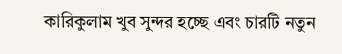কারিকুলাম খুব সুন্দর হচ্ছে এবং চারটি নতুন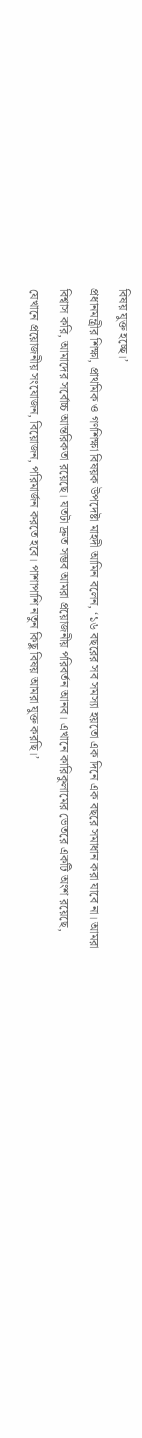বিষয় যুক্ত হচ্ছে।’
প্রধানমন্ত্রীর শিক্ষা, প্রাথমিক ও গণশিক্ষা বিষয়ক উপদেষ্টা মাহদী আমিন বলেন, ‘১৬ বছরের সব সমস্যা হয়তো এক দিনে এক বছরে সমাধান করা যাবে না। আমরা বিশ্বাস করি, আমাদের সর্বোচ্চ আন্তরিকতা রয়েছে। যতটা দ্রুত সম্ভব আমরা প্রয়োজনীয় পরিবর্তন আনব। এখানে কারিকুলামের ভেতরে একটি অংশ রয়েছে, যেখানে প্রয়োজনীয় সংযোজন, বিয়োজন, পরিমার্জন করতে হবে। পাশাপাশি নতুন কিছু বিষয় আমরা যুক্ত করছি।’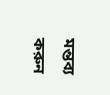মন্তব্য করুন